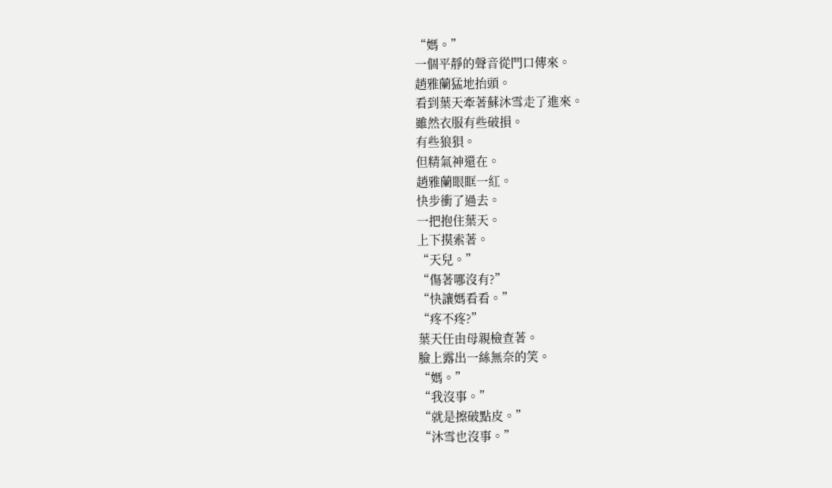“媽。”
一個平靜的聲音從門口傳來。
趙雅蘭猛地抬頭。
看到葉天牽著蘇沐雪走了進來。
雖然衣服有些破損。
有些狼狽。
但精氣神還在。
趙雅蘭眼眶一紅。
快步衝了過去。
一把抱住葉天。
上下摸索著。
“天兒。”
“傷著哪沒有?”
“快讓媽看看。”
“疼不疼?”
葉天任由母親檢查著。
臉上露出一絲無奈的笑。
“媽。”
“我沒事。”
“就是擦破點皮。”
“沐雪也沒事。”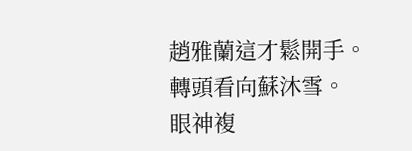趙雅蘭這才鬆開手。
轉頭看向蘇沐雪。
眼神複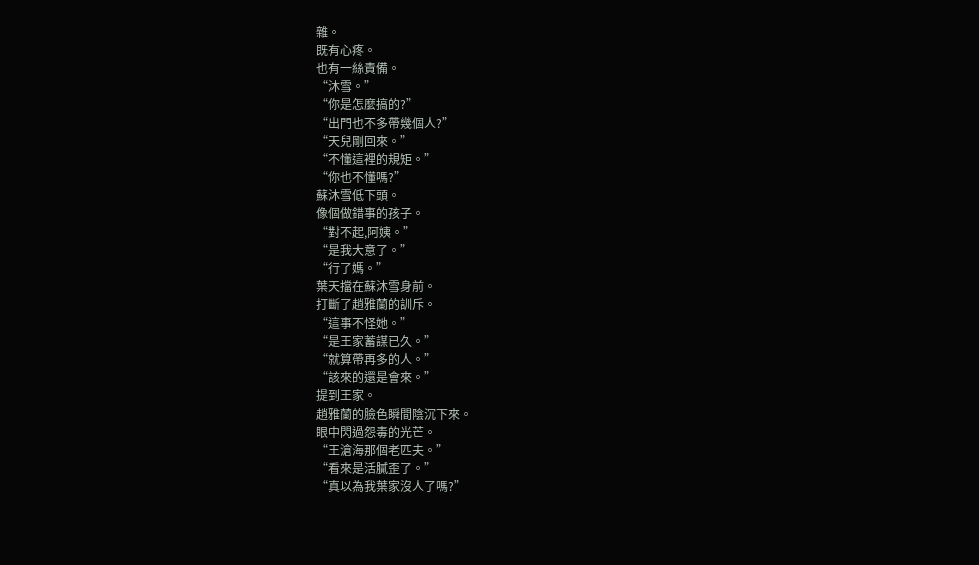雜。
既有心疼。
也有一絲責備。
“沐雪。”
“你是怎麼搞的?”
“出門也不多帶幾個人?”
“天兒剛回來。”
“不懂這裡的規矩。”
“你也不懂嗎?”
蘇沐雪低下頭。
像個做錯事的孩子。
“對不起,阿姨。”
“是我大意了。”
“行了媽。”
葉天擋在蘇沐雪身前。
打斷了趙雅蘭的訓斥。
“這事不怪她。”
“是王家蓄謀已久。”
“就算帶再多的人。”
“該來的還是會來。”
提到王家。
趙雅蘭的臉色瞬間陰沉下來。
眼中閃過怨毒的光芒。
“王滄海那個老匹夫。”
“看來是活膩歪了。”
“真以為我葉家沒人了嗎?”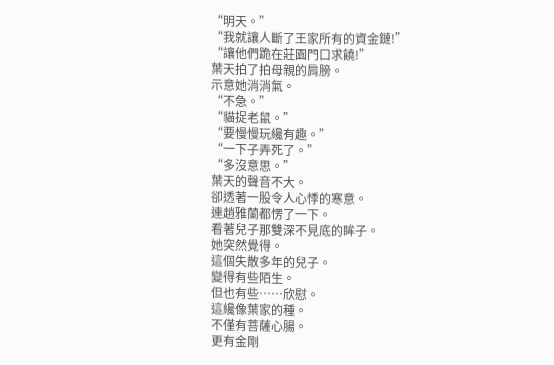“明天。”
“我就讓人斷了王家所有的資金鏈!”
“讓他們跪在莊園門口求饒!”
葉天拍了拍母親的肩膀。
示意她消消氣。
“不急。”
“貓捉老鼠。”
“要慢慢玩纔有趣。”
“一下子弄死了。”
“多沒意思。”
葉天的聲音不大。
卻透著一股令人心悸的寒意。
連趙雅蘭都愣了一下。
看著兒子那雙深不見底的眸子。
她突然覺得。
這個失散多年的兒子。
變得有些陌生。
但也有些……欣慰。
這纔像葉家的種。
不僅有菩薩心腸。
更有金剛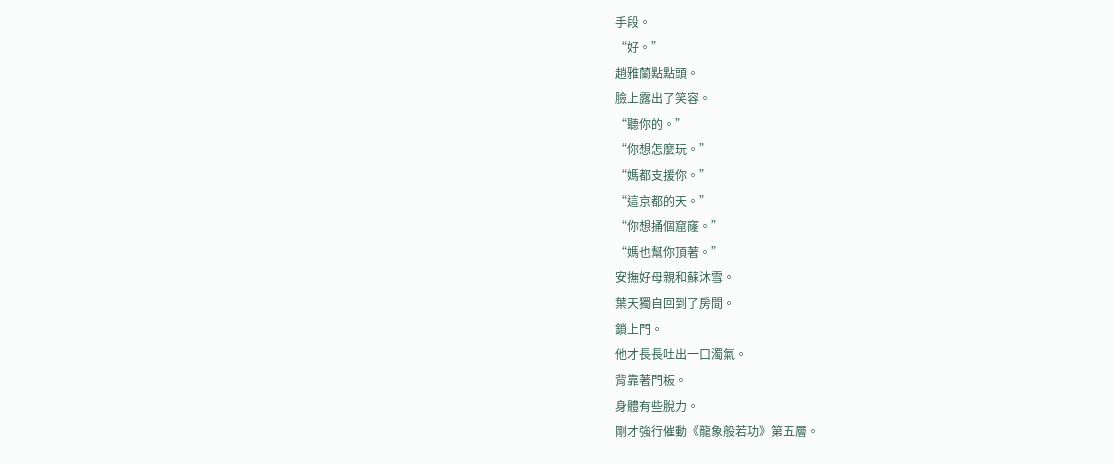手段。
“好。”
趙雅蘭點點頭。
臉上露出了笑容。
“聽你的。”
“你想怎麼玩。”
“媽都支援你。”
“這京都的天。”
“你想捅個窟窿。”
“媽也幫你頂著。”
安撫好母親和蘇沐雪。
葉天獨自回到了房間。
鎖上門。
他才長長吐出一口濁氣。
背靠著門板。
身體有些脫力。
剛才強行催動《龍象般若功》第五層。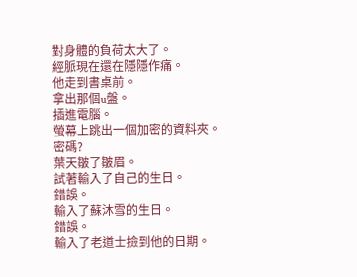對身體的負荷太大了。
經脈現在還在隱隱作痛。
他走到書桌前。
拿出那個u盤。
插進電腦。
螢幕上跳出一個加密的資料夾。
密碼?
葉天皺了皺眉。
試著輸入了自己的生日。
錯誤。
輸入了蘇沐雪的生日。
錯誤。
輸入了老道士撿到他的日期。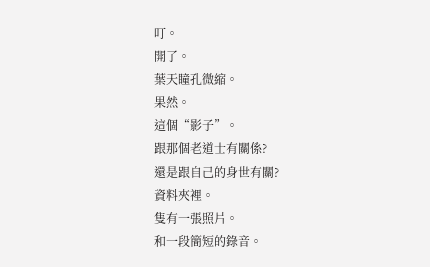叮。
開了。
葉天瞳孔微縮。
果然。
這個“影子”。
跟那個老道士有關係?
還是跟自己的身世有關?
資料夾裡。
隻有一張照片。
和一段簡短的錄音。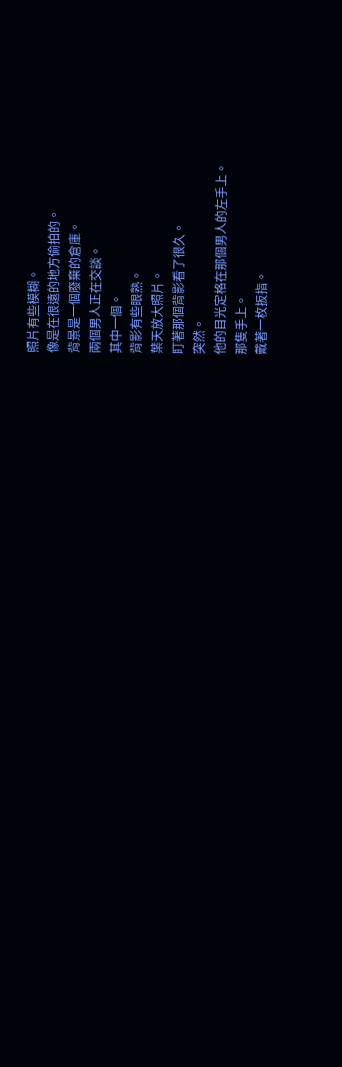照片有些模糊。
像是在很遠的地方偷拍的。
背景是一個廢棄的倉庫。
兩個男人正在交談。
其中一個。
背影有些眼熟。
葉天放大照片。
盯著那個背影看了很久。
突然。
他的目光定格在那個男人的左手上。
那隻手上。
戴著一枚扳指。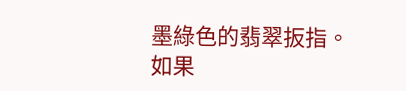墨綠色的翡翠扳指。
如果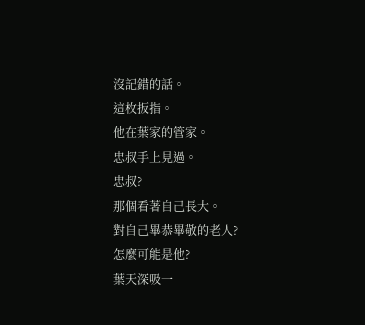沒記錯的話。
這枚扳指。
他在葉家的管家。
忠叔手上見過。
忠叔?
那個看著自己長大。
對自己畢恭畢敬的老人?
怎麼可能是他?
葉天深吸一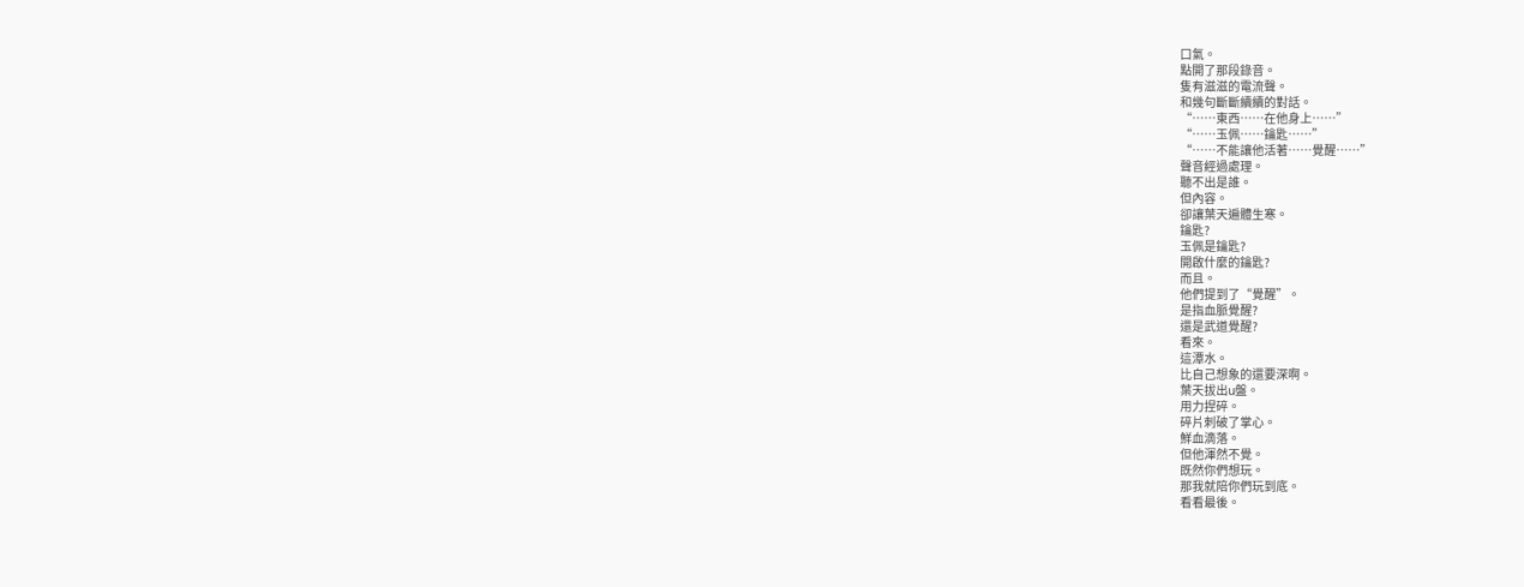口氣。
點開了那段錄音。
隻有滋滋的電流聲。
和幾句斷斷續續的對話。
“……東西……在他身上……”
“……玉佩……鑰匙……”
“……不能讓他活著……覺醒……”
聲音經過處理。
聽不出是誰。
但內容。
卻讓葉天遍體生寒。
鑰匙?
玉佩是鑰匙?
開啟什麼的鑰匙?
而且。
他們提到了“覺醒”。
是指血脈覺醒?
還是武道覺醒?
看來。
這潭水。
比自己想象的還要深啊。
葉天拔出u盤。
用力捏碎。
碎片刺破了掌心。
鮮血滴落。
但他渾然不覺。
既然你們想玩。
那我就陪你們玩到底。
看看最後。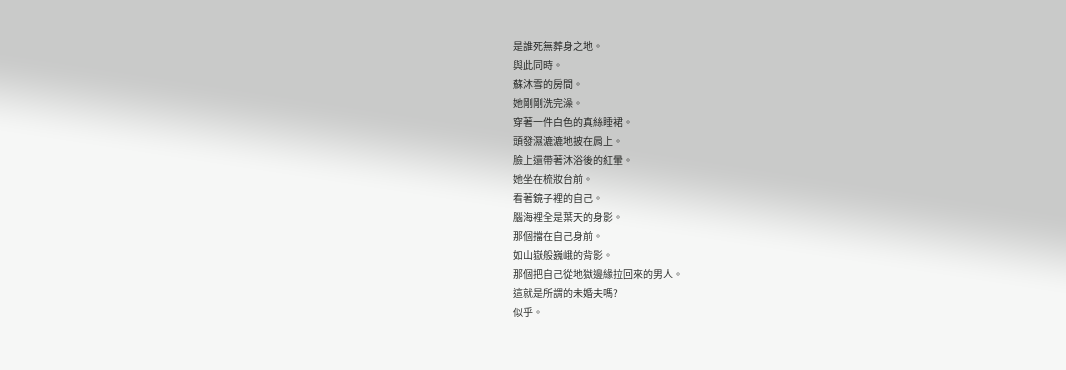是誰死無葬身之地。
與此同時。
蘇沐雪的房間。
她剛剛洗完澡。
穿著一件白色的真絲睡裙。
頭發濕漉漉地披在肩上。
臉上還帶著沐浴後的紅暈。
她坐在梳妝台前。
看著鏡子裡的自己。
腦海裡全是葉天的身影。
那個擋在自己身前。
如山嶽般巍峨的背影。
那個把自己從地獄邊緣拉回來的男人。
這就是所謂的未婚夫嗎?
似乎。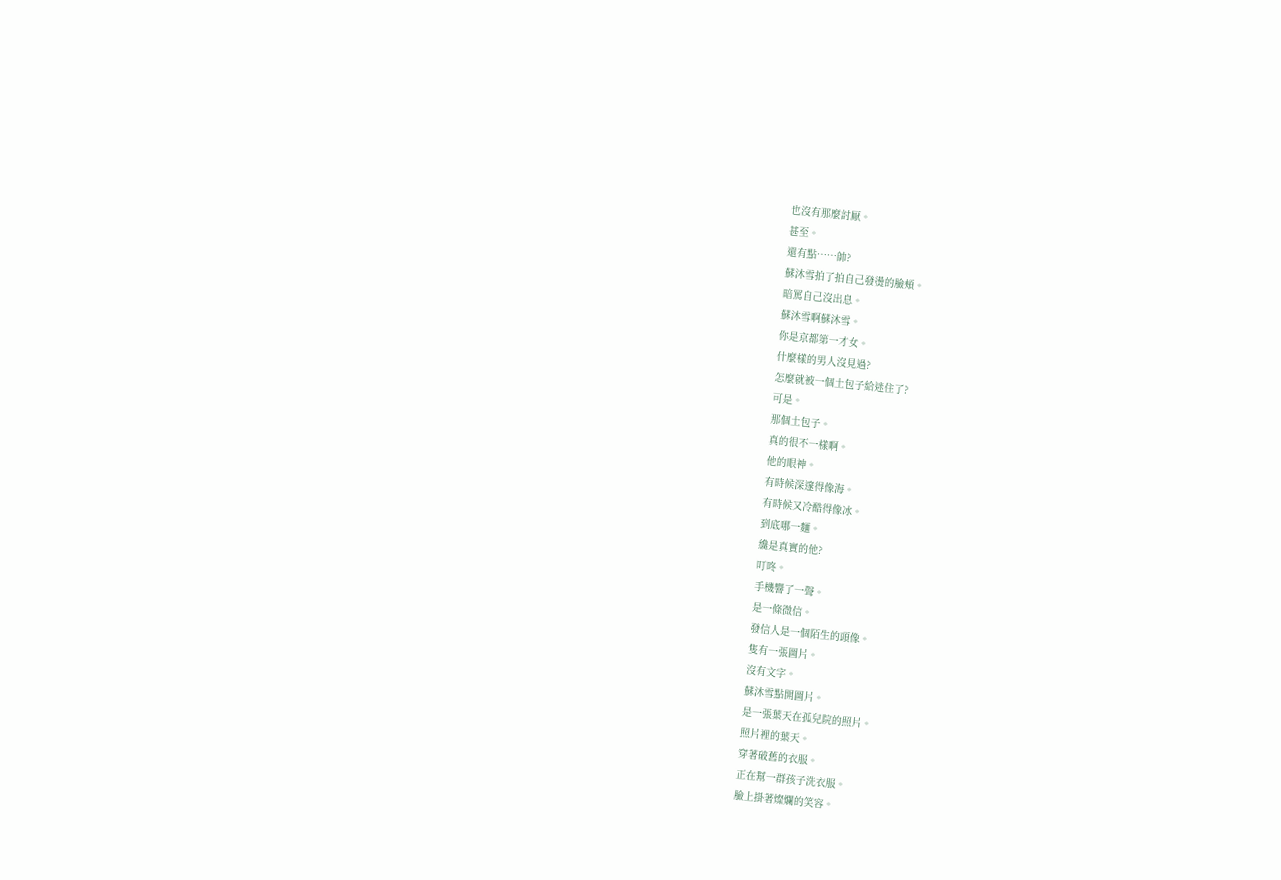也沒有那麼討厭。
甚至。
還有點……帥?
蘇沐雪拍了拍自己發燙的臉頰。
暗罵自己沒出息。
蘇沐雪啊蘇沐雪。
你是京都第一才女。
什麼樣的男人沒見過?
怎麼就被一個土包子給迷住了?
可是。
那個土包子。
真的很不一樣啊。
他的眼神。
有時候深邃得像海。
有時候又冷酷得像冰。
到底哪一麵。
纔是真實的他?
叮咚。
手機響了一聲。
是一條微信。
發信人是一個陌生的頭像。
隻有一張圖片。
沒有文字。
蘇沐雪點開圖片。
是一張葉天在孤兒院的照片。
照片裡的葉天。
穿著破舊的衣服。
正在幫一群孩子洗衣服。
臉上掛著燦爛的笑容。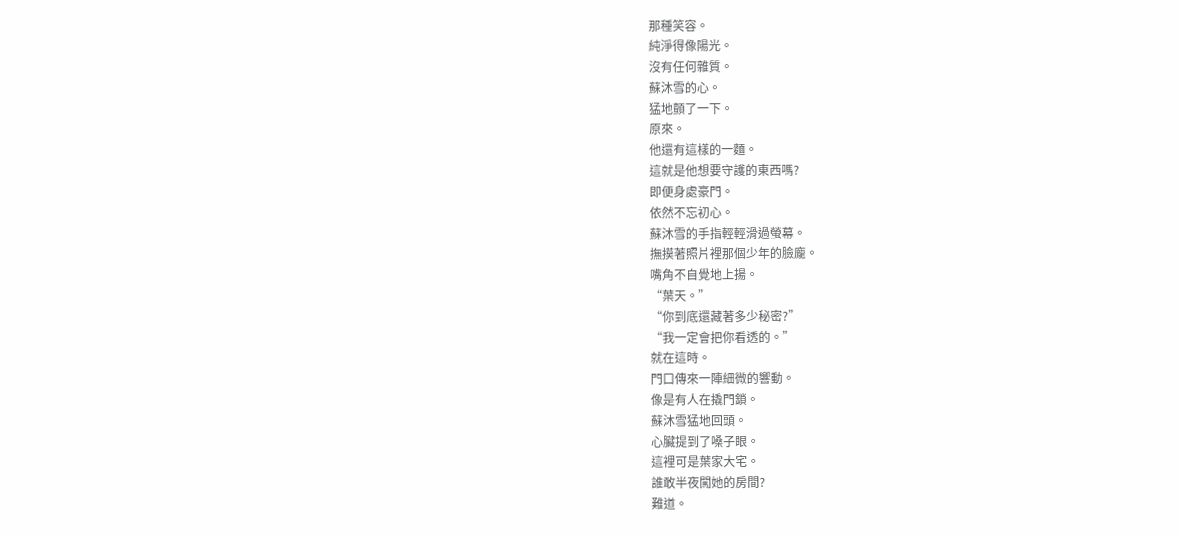那種笑容。
純淨得像陽光。
沒有任何雜質。
蘇沐雪的心。
猛地顫了一下。
原來。
他還有這樣的一麵。
這就是他想要守護的東西嗎?
即便身處豪門。
依然不忘初心。
蘇沐雪的手指輕輕滑過螢幕。
撫摸著照片裡那個少年的臉龐。
嘴角不自覺地上揚。
“葉天。”
“你到底還藏著多少秘密?”
“我一定會把你看透的。”
就在這時。
門口傳來一陣細微的響動。
像是有人在撬門鎖。
蘇沐雪猛地回頭。
心臟提到了嗓子眼。
這裡可是葉家大宅。
誰敢半夜闖她的房間?
難道。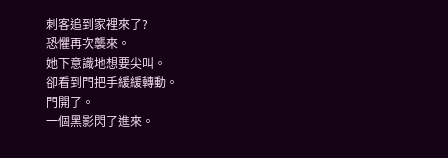刺客追到家裡來了?
恐懼再次襲來。
她下意識地想要尖叫。
卻看到門把手緩緩轉動。
門開了。
一個黑影閃了進來。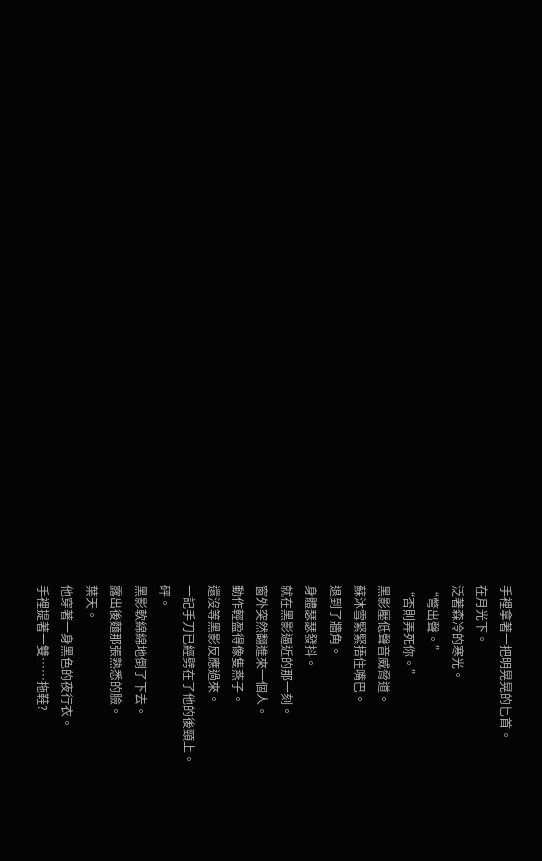手裡拿著一把明晃晃的匕首。
在月光下。
泛著森冷的寒光。
“彆出聲。”
“否則弄死你。”
黑影壓低聲音威脅道。
蘇沐雪緊緊捂住嘴巴。
退到了牆角。
身體瑟瑟發抖。
就在黑影逼近的那一刻。
窗外突然翻進來一個人。
動作輕盈得像隻燕子。
還沒等黑影反應過來。
一記手刀已經劈在了他的後頸上。
砰。
黑影軟綿綿地倒了下去。
露出後麵那張熟悉的臉。
葉天。
他穿著一身黑色的夜行衣。
手裡提著一雙……拖鞋?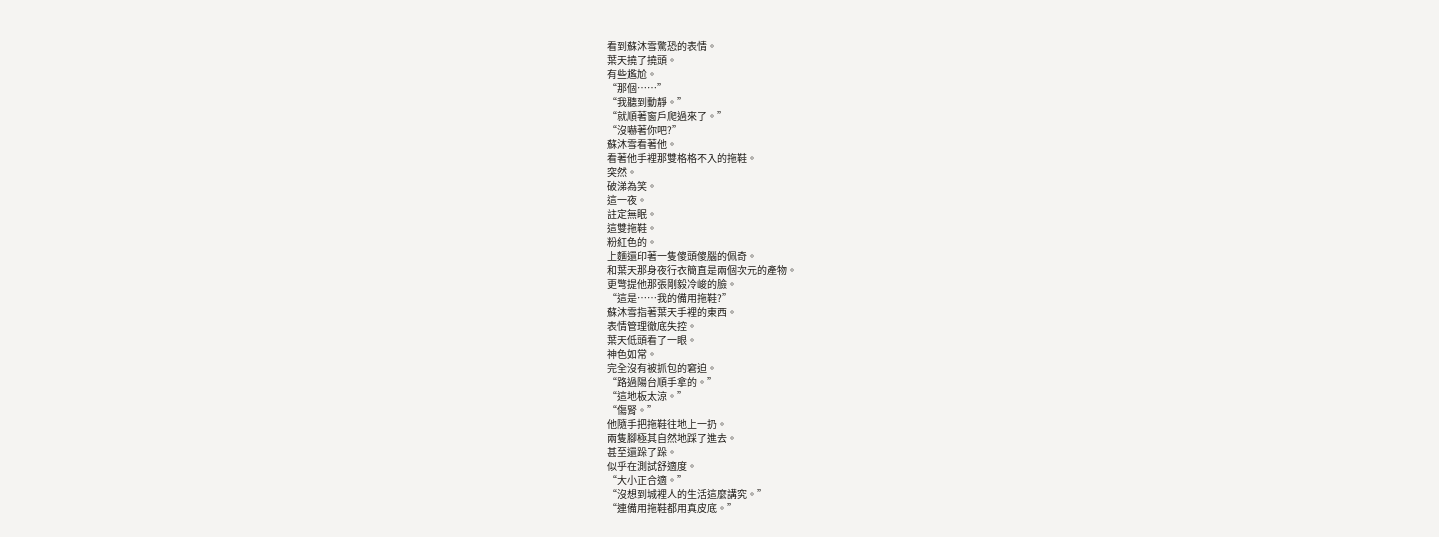看到蘇沐雪驚恐的表情。
葉天撓了撓頭。
有些尷尬。
“那個……”
“我聽到動靜。”
“就順著窗戶爬過來了。”
“沒嚇著你吧?”
蘇沐雪看著他。
看著他手裡那雙格格不入的拖鞋。
突然。
破涕為笑。
這一夜。
註定無眠。
這雙拖鞋。
粉紅色的。
上麵還印著一隻傻頭傻腦的佩奇。
和葉天那身夜行衣簡直是兩個次元的產物。
更彆提他那張剛毅冷峻的臉。
“這是……我的備用拖鞋?”
蘇沐雪指著葉天手裡的東西。
表情管理徹底失控。
葉天低頭看了一眼。
神色如常。
完全沒有被抓包的窘迫。
“路過陽台順手拿的。”
“這地板太涼。”
“傷腎。”
他隨手把拖鞋往地上一扔。
兩隻腳極其自然地踩了進去。
甚至還跺了跺。
似乎在測試舒適度。
“大小正合適。”
“沒想到城裡人的生活這麼講究。”
“連備用拖鞋都用真皮底。”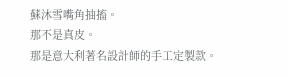蘇沐雪嘴角抽搐。
那不是真皮。
那是意大利著名設計師的手工定製款。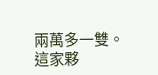兩萬多一雙。
這家夥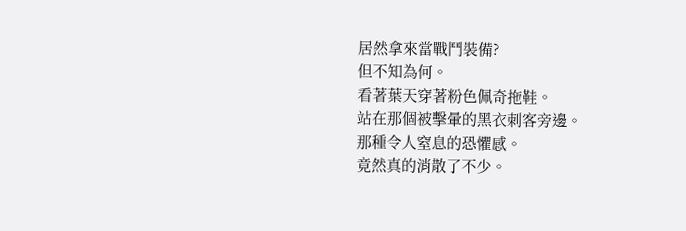居然拿來當戰鬥裝備?
但不知為何。
看著葉天穿著粉色佩奇拖鞋。
站在那個被擊暈的黑衣刺客旁邊。
那種令人窒息的恐懼感。
竟然真的消散了不少。